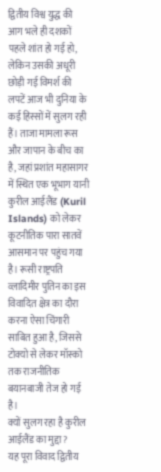द्वितीय विश्व युद्ध की आग भले ही दशकों पहले शांत हो गई हो, लेकिन उसकी अधूरी छोड़ी गई विमर्श की लपटें आज भी दुनिया के कई हिस्सों में सुलग रही हैं। ताजा मामला रूस और जापान के बीच का है, जहां प्रशांत महासागर में स्थित एक भूभाग यानी कुरील आईलैंड (Kuril Islands) को लेकर कूटनीतिक पारा सातवें आसमान पर पहुंच गया है। रूसी राष्ट्रपति व्लादिमीर पुतिन का इस विवादित क्षेत्र का दौरा करना ऐसा चिंगारी साबित हुआ है, जिससे टोक्यो से लेकर मॉस्को तक राजनीतिक बयानबाजी तेज हो गई है।
क्यों सुलग रहा है कुरील आईलैंड का मुद्दा?
यह पूरा विवाद द्वितीय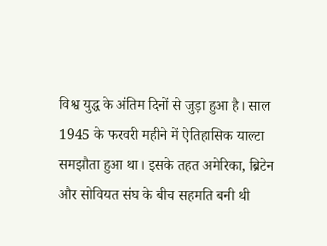विश्व युद्ध के अंतिम दिनों से जुड़ा हुआ है। साल 1945 के फरवरी महीने में ऐतिहासिक याल्टा समझौता हुआ था। इसके तहत अमेरिका, ब्रिटेन और सोवियत संघ के बीच सहमति बनी थी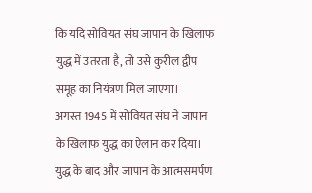कि यदि सोवियत संघ जापान के खिलाफ युद्ध में उतरता है, तो उसे कुरील द्वीप समूह का नियंत्रण मिल जाएगा।
अगस्त 1945 में सोवियत संघ ने जापान के खिलाफ युद्ध का ऐलान कर दिया। युद्ध के बाद और जापान के आत्मसमर्पण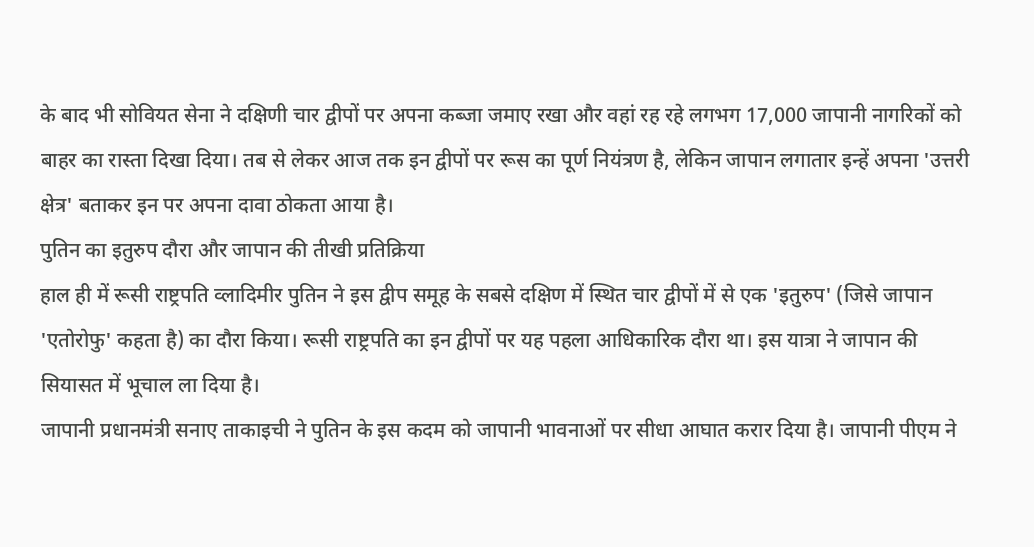के बाद भी सोवियत सेना ने दक्षिणी चार द्वीपों पर अपना कब्जा जमाए रखा और वहां रह रहे लगभग 17,000 जापानी नागरिकों को बाहर का रास्ता दिखा दिया। तब से लेकर आज तक इन द्वीपों पर रूस का पूर्ण नियंत्रण है, लेकिन जापान लगातार इन्हें अपना 'उत्तरी क्षेत्र' बताकर इन पर अपना दावा ठोकता आया है।
पुतिन का इतुरुप दौरा और जापान की तीखी प्रतिक्रिया
हाल ही में रूसी राष्ट्रपति व्लादिमीर पुतिन ने इस द्वीप समूह के सबसे दक्षिण में स्थित चार द्वीपों में से एक 'इतुरुप' (जिसे जापान 'एतोरोफु' कहता है) का दौरा किया। रूसी राष्ट्रपति का इन द्वीपों पर यह पहला आधिकारिक दौरा था। इस यात्रा ने जापान की सियासत में भूचाल ला दिया है।
जापानी प्रधानमंत्री सनाए ताकाइची ने पुतिन के इस कदम को जापानी भावनाओं पर सीधा आघात करार दिया है। जापानी पीएम ने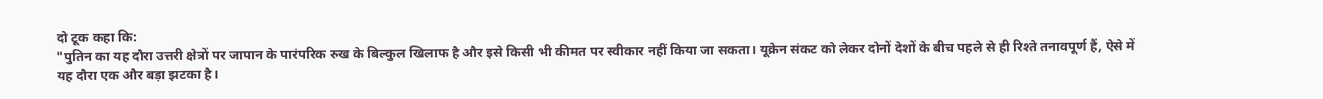दो टूक कहा कि:
"पुतिन का यह दौरा उत्तरी क्षेत्रों पर जापान के पारंपरिक रुख के बिल्कुल खिलाफ है और इसे किसी भी कीमत पर स्वीकार नहीं किया जा सकता। यूक्रेन संकट को लेकर दोनों देशों के बीच पहले से ही रिश्ते तनावपूर्ण हैं, ऐसे में यह दौरा एक और बड़ा झटका है।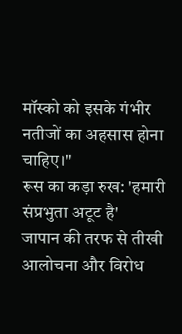मॉस्को को इसके गंभीर नतीजों का अहसास होना चाहिए।"
रूस का कड़ा रुख: 'हमारी संप्रभुता अटूट है'
जापान की तरफ से तीखी आलोचना और विरोध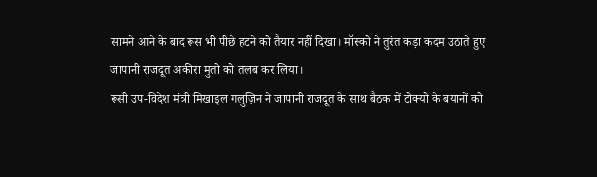सामने आने के बाद रूस भी पीछे हटने को तैयार नहीं दिखा। मॉस्को ने तुरंत कड़ा कदम उठाते हुए जापानी राजदूत अकीरा मुतो को तलब कर लिया।
रूसी उप-विदेश मंत्री मिखाइल गलुज़िन ने जापानी राजदूत के साथ बैठक में टोक्यो के बयानों को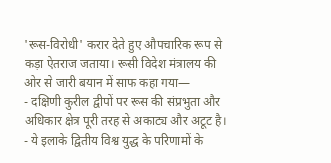'रूस-विरोधी' करार देते हुए औपचारिक रूप से कड़ा ऐतराज जताया। रूसी विदेश मंत्रालय की ओर से जारी बयान में साफ कहा गया—
- दक्षिणी कुरील द्वीपों पर रूस की संप्रभुता और अधिकार क्षेत्र पूरी तरह से अकाट्य और अटूट है।
- ये इलाके द्वितीय विश्व युद्ध के परिणामों के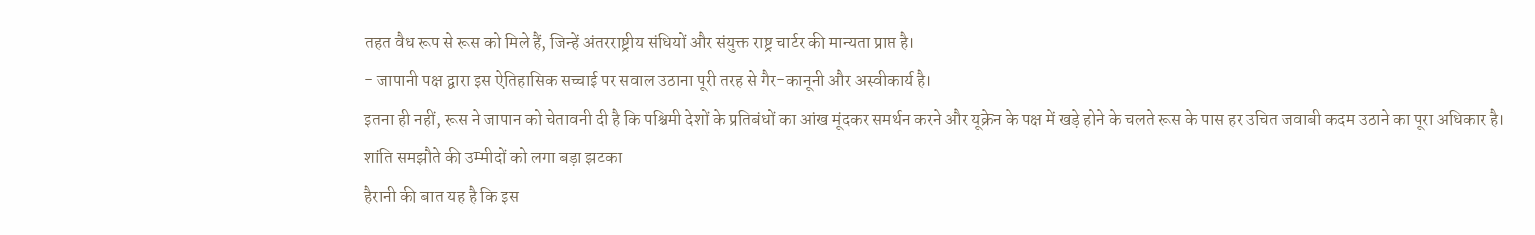तहत वैध रूप से रूस को मिले हैं, जिन्हें अंतरराष्ट्रीय संधियों और संयुक्त राष्ट्र चार्टर की मान्यता प्राप्त है।
- जापानी पक्ष द्वारा इस ऐतिहासिक सच्चाई पर सवाल उठाना पूरी तरह से गैर-कानूनी और अस्वीकार्य है।
इतना ही नहीं, रूस ने जापान को चेतावनी दी है कि पश्चिमी देशों के प्रतिबंधों का आंख मूंदकर समर्थन करने और यूक्रेन के पक्ष में खड़े होने के चलते रूस के पास हर उचित जवाबी कदम उठाने का पूरा अधिकार है।
शांति समझौते की उम्मीदों को लगा बड़ा झटका
हैरानी की बात यह है कि इस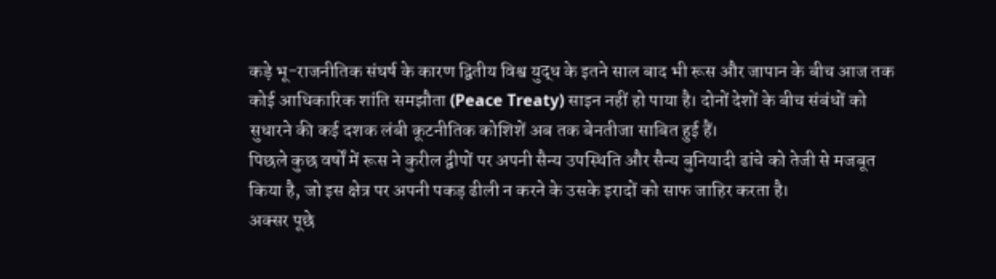कड़े भू-राजनीतिक संघर्ष के कारण द्वितीय विश्व युद्ध के इतने साल बाद भी रूस और जापान के बीच आज तक कोई आधिकारिक शांति समझौता (Peace Treaty) साइन नहीं हो पाया है। दोनों देशों के बीच संबंधों को सुधारने की कई दशक लंबी कूटनीतिक कोशिशें अब तक बेनतीजा साबित हुई हैं।
पिछले कुछ वर्षों में रूस ने कुरील द्वीपों पर अपनी सैन्य उपस्थिति और सैन्य बुनियादी ढांचे को तेजी से मजबूत किया है, जो इस क्षेत्र पर अपनी पकड़ ढीली न करने के उसके इरादों को साफ जाहिर करता है।
अक्सर पूछे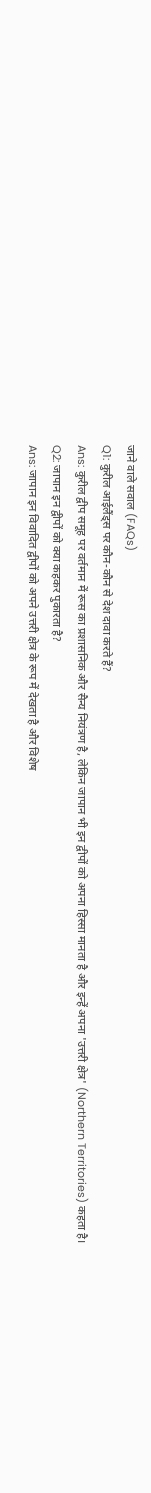जाने वाले सवाल (FAQs)
Q1: कुरील आईलैंड्स पर कौन-कौन से देश दावा करते हैं?
Ans: कुरील द्वीप समूह पर वर्तमान में रूस का प्रशासनिक और सैन्य नियंत्रण है, लेकिन जापान भी इन द्वीपों को अपना हिस्सा मानता है और इन्हें अपना 'उत्तरी क्षेत्र' (Northern Territories) कहता है।
Q2: जापान इन द्वीपों को क्या कहकर पुकारता है?
Ans: जापान इन विवादित द्वीपों को अपने उत्तरी क्षेत्र के रूप में देखता है और विशेष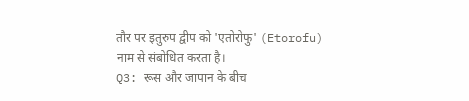तौर पर इतुरुप द्वीप को 'एतोरोफु' (Etorofu) नाम से संबोधित करता है।
Q3: रूस और जापान के बीच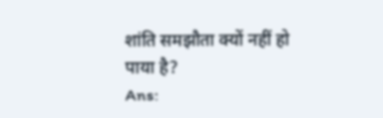शांति समझौता क्यों नहीं हो पाया है?
Ans: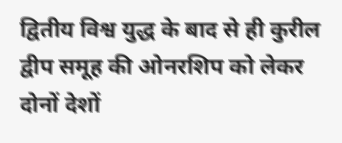द्वितीय विश्व युद्ध के बाद से ही कुरील द्वीप समूह की ओनरशिप को लेकर दोनों देशों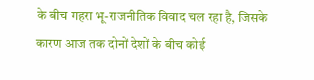के बीच गहरा भू-राजनीतिक विवाद चल रहा है, जिसके कारण आज तक दोनों देशों के बीच कोई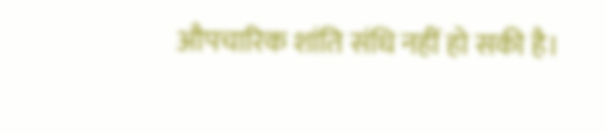औपचारिक शांति संधि नहीं हो सकी है।